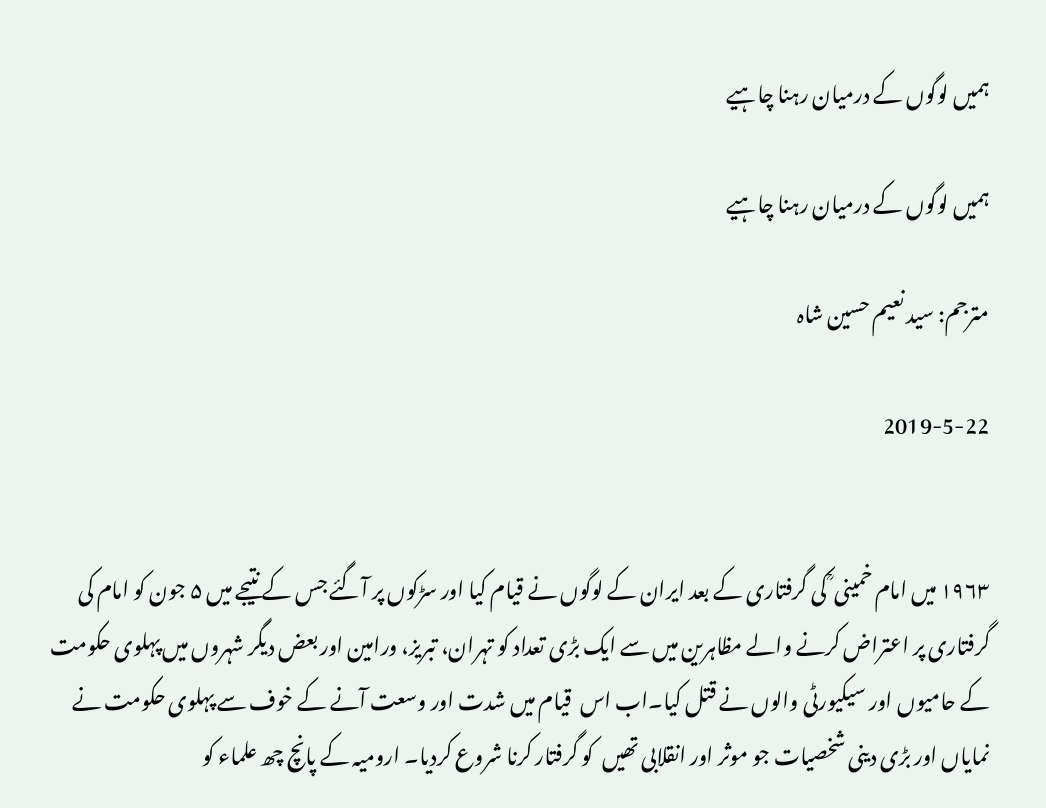ہمیں لوگوں کے درمیان رہنا چاہیے

ہمیں لوگوں کے درمیان رہنا چاہیے

مترجم: سید نعیم حسین شاہ

2019-5-22


۱۹۶۳ میں امام خمینی ؒ کی گرفتاری کے بعد ایران کے لوگوں نے قیام کیا اور سڑکوں پر آگئے جس کے نتیجے میں ۵ جون کو امام کی گرفتاری پر اعتراض کرنے والے مظاہرین میں سے ایک بڑی تعداد کو تہران، تبریز، ورامین اور بعض دیگر شہروں میں پہلوی حکومت کے حامیوں اور سیکیورٹی والوں نے قتل کیا۔اب اس  قیام میں شدت اور وسعت آنے کے خوف سے پہلوی حکومت نے نمایاں اور بڑی دینی شخصیات جو موثر اور انقلابی تھیں  کو گرفتار کرنا شروع کردیا۔ ارومیہ کے پانچ چھ علماء کو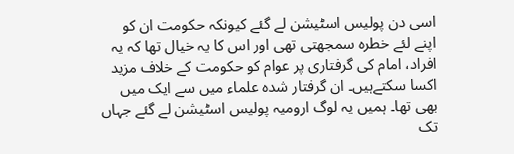اسی دن پولیس اسٹیشن لے گئے کیونکہ حکومت ان کو  اپنے لئے خطرہ سمجھتی تھی اور اس کا یہ خیال تھا کہ یہ افراد، امام کی گرفتاری پر عوام کو حکومت کے خلاف مزید اکسا سکتےہیں۔ ان گرفتار شدہ علماء میں سے ایک میں بھی تھا۔ ہمیں یہ لوگ ارومیہ پولیس اسٹیشن لے گئے جہاں تک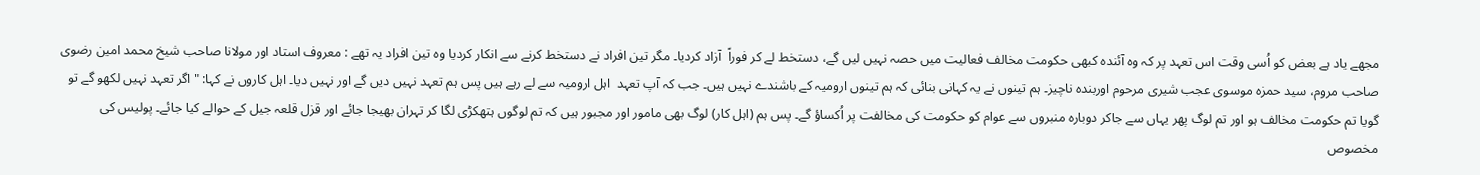مجھے یاد ہے بعض کو اُسی وقت اس تعہد پر کہ وہ آئندہ کبھی حکومت مخالف فعالیت میں حصہ نہیں لیں گے، دستخط لے کر فوراً  آزاد کردیا۔ مگر تین افراد نے دستخط کرنے سے انکار کردیا وہ تین افراد یہ تھے : معروف استاد اور مولانا صاحب شیخ محمد امین رضوی صاحب مروم، سید حمزہ موسوی عجب شیری مرحوم اوربندہ ناچیز۔ ہم تینوں نے یہ کہانی بنائی کہ ہم تینوں ارومیہ کے باشندے نہیں ہیں۔ جب کہ آپ تعہد  اہل ارومیہ سے لے رہے ہیں پس ہم تعہد نہیں دیں گے اور نہیں دیا۔ اہل کاروں نے کہا: "اگر تعہد نہیں لکھو گے تو گویا تم حکومت مخالف ہو اور تم لوگ پھر یہاں سے جاکر دوبارہ منبروں سے عوام کو حکومت کی مخالفت پر اُکساؤ گے۔ پس ہم (اہل کار) لوگ بھی مامور اور مجبور ہیں کہ تم لوگوں ہتھکڑی لگا کر تہران بھیجا جائے اور قزل قلعہ جیل کے حوالے کیا جائے۔ پولیس کی مخصوص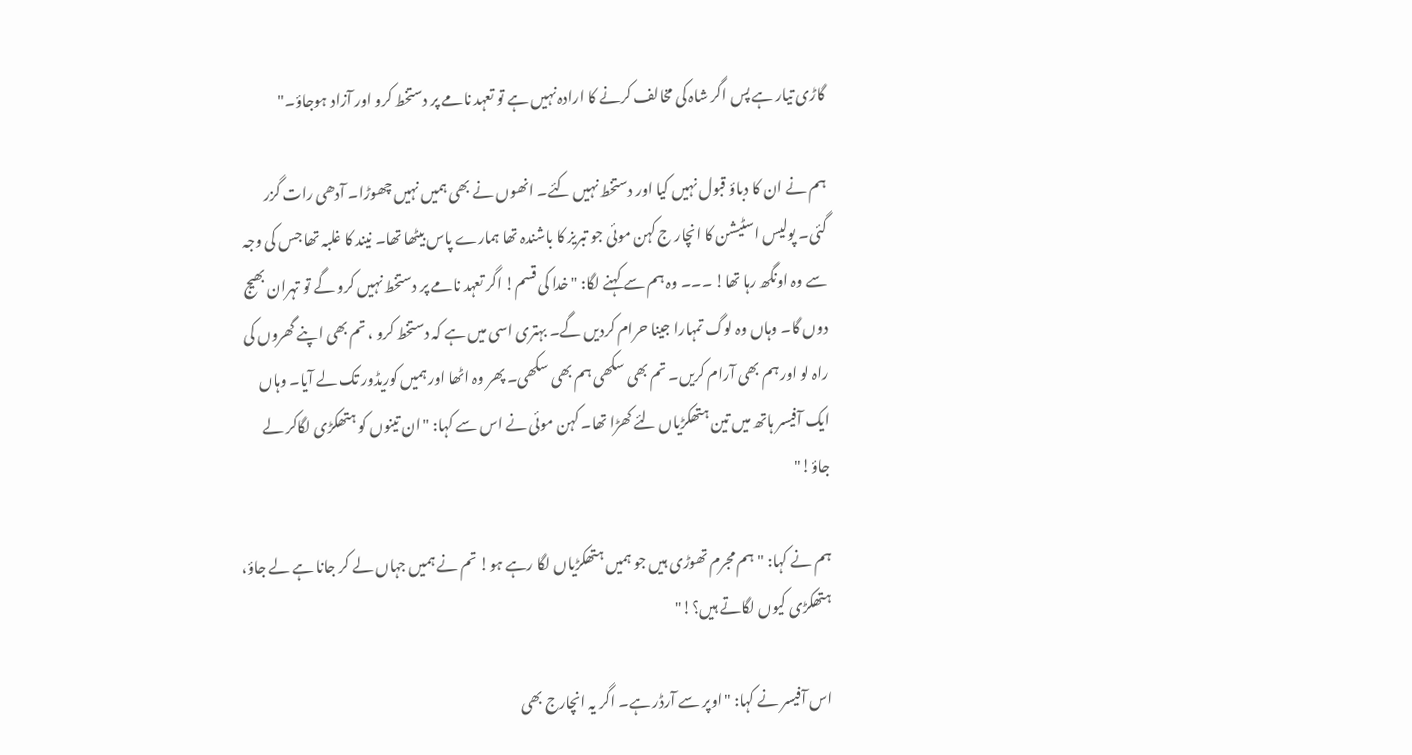گاڑی تیار ہے پس اگر شاہ کی مخالف کرنے کا ارادہ نہیں ہے تو تعہد نامے پر دستخط کرو اور آزاد ہوجاؤ۔"

ہم نے ان کا دباؤ قبول نہیں کیا اور دستخط نہیں کئے۔ انھوں نے بھی ہمیں نہیں چھوڑا۔ آدھی رات گزر گئی۔ پولیس اسٹیشن کا انچار ج کہن موئی جو تبریز کا باشندہ تھا ہمارے پاس بیٹھا تھا۔ نیند کا غلبہ تھا جس کی وجہ سے وہ اونگھ رہا تھا! ۔۔۔ وہ ہم سے کہنے لگا: "خدا کی قسم! اگر تعہد نامے پر دستخط نہیں کرو گے تو تہران بھیج دوں گا۔ وہاں وہ لوگ تمہارا جینا حرام کردیں گے۔ بہتری اسی میں ہے کہ دستخط کرو ، تم بھی اپنے گھروں کی راہ لو اور ہم بھی آرام کریں۔ تم بھی سکھی ہم بھی سکھی۔ پھر وہ اٹھا اور ہمیں کوریڈور تک لے آیا۔ وہاں ایک آفیسر ہاتھ میں تین ہتھکڑیاں لئے کھڑا تھا۔ کہن موئی نے اس سے کہا: "ان تینوں کو ہتھکڑی لگاکر لے جاؤ!"

ہم نے کہا: "ہم مجرم تھوڑی ہیں جو ہمیں ہتھکڑیاں لگا رہے ہو! تم نے ہمیں جہاں لے کر جانا ہے لے جاؤ، ہتھکڑی کیوں لگاتے ہیں؟!"

اس آفیسر نے کہا: "اوپر سے آرڈر ہے۔ اگر یہ انچارج بھی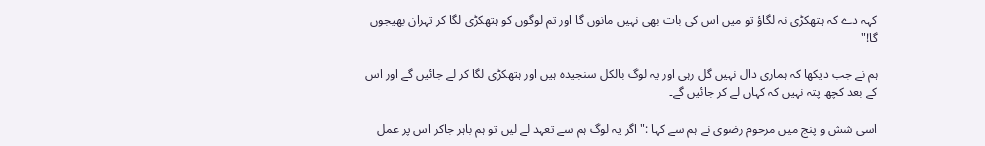کہہ دے کہ ہتھکڑی نہ لگاؤ تو میں اس کی بات بھی نہیں مانوں گا اور تم لوگوں کو ہتھکڑی لگا کر تہران بھیجوں گا!"

ہم نے جب دیکھا کہ ہماری دال نہیں گل رہی اور یہ لوگ بالکل سنجیدہ ہیں اور ہتھکڑی لگا کر لے جائیں گے اور اس کے بعد کچھ پتہ نہیں کہ کہاں لے کر جائیں گے۔

اسی شش و پنج میں مرحوم رضوی نے ہم سے کہا :"اگر یہ لوگ ہم سے تعہد لے لیں تو ہم باہر جاکر اس پر عمل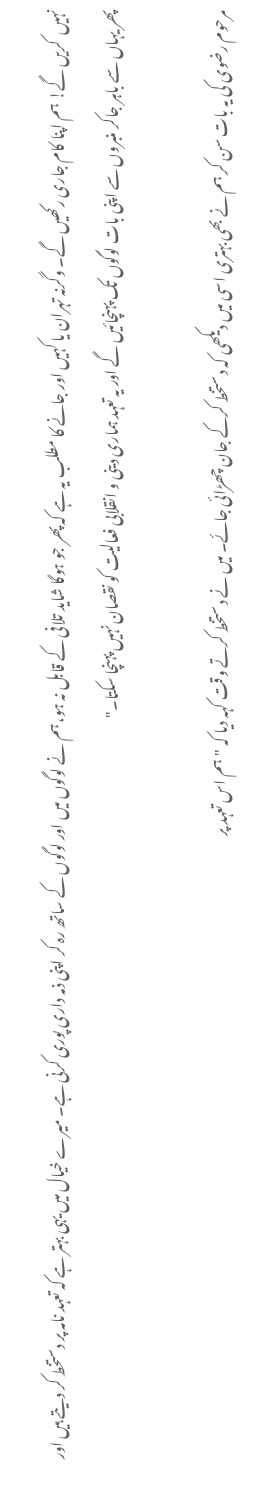نہیں  کریں گے! ہم اپنا کام جاری رکھیں گے۔ وگرنہ تہران یا کہیں اور جانے کا مطلب یہ ہے کہ پھر جو ہوگا شاید تلافی کے قابل نہ ہو، ہم نے لوگوں میں اور لوگوں کے ساتھ رہ کر اپنی ذمہ داری پوری کرنی ہے۔ میرے خیال میں یہی بہتر ہے کہ تعہد نامہ پر دستخط کر دیتے ہیں اور پھر یہاں سے باہر جاکر منبروں سے اپنی بات لوگوں تک پہنچائیں گے اور یہ تعہد ہماری دینی و انقلابی فعالیت کو نقصان نہیں پہنچا سکتا۔"

مرحوم رضوی کی یہ بات سن کر ہم نے بھی بہتری اسی میں دیکھی کہ دستخط کرکے جان چھڑائی جائے۔ میں نے دستخط کرتے وقت کہہ دیا کہ "ہم اس تعہد پر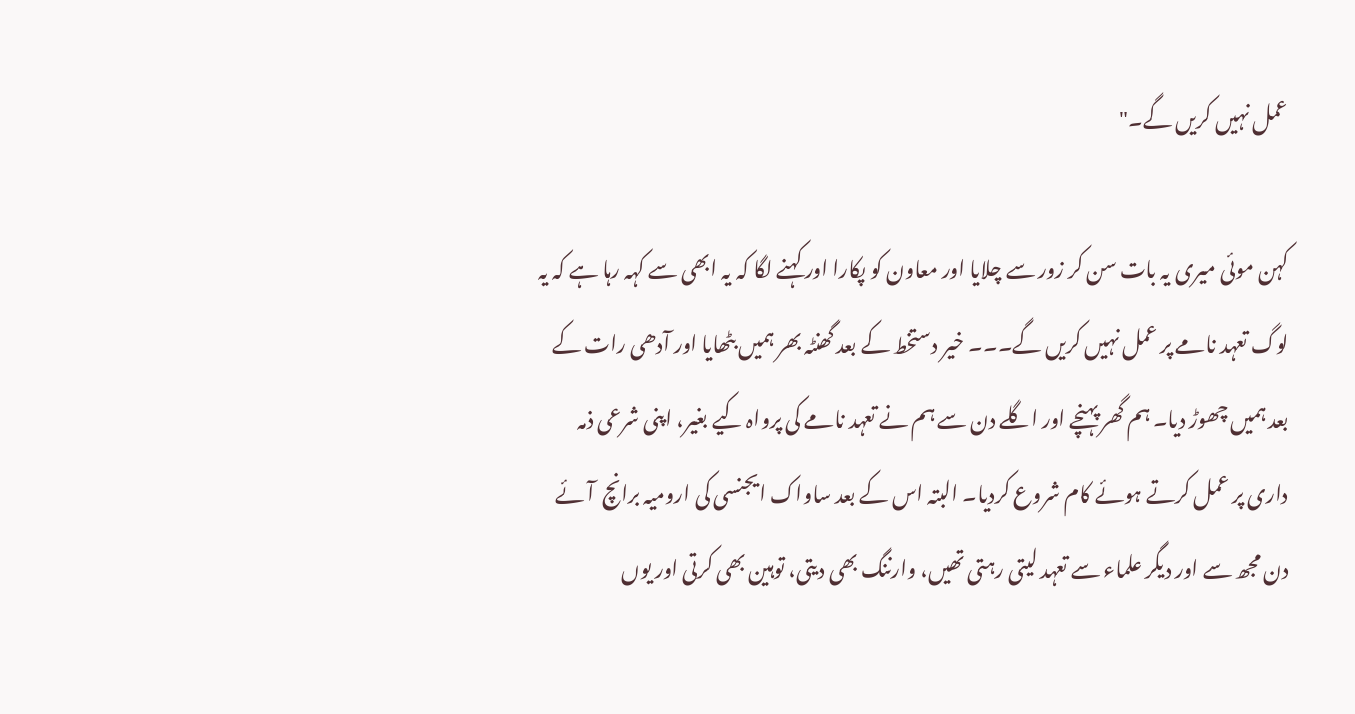عمل نہیں کریں گے۔"

کہن موئی میری یہ بات سن کر زور سے چلایا اور معاون کو پکارا اور کہنے لگا کہ یہ ابھی سے کہہ رہا ہے کہ یہ لوگ تعہد نامے پر عمل نہیں کریں گے۔۔۔ خیر دستخط کے بعد گھنٹہ بھر ہمیں بٹھایا اور آدھی رات کے بعد ہمیں چھوڑ دیا۔ ہم گھر پہنچے اور اگلے دن سے ہم نے تعہد نامے کی پرواہ کیے بغیر، اپنی شرعی ذمہ داری پر عمل کرتے ہوئے کام شروع کردیا۔ البتہ اس کے بعد ساواک ایجنسی کی ارومیہ برانچ  آئے دن مجھ سے اور دیگر علماء سے تعہد لیتی رہتی تھیں، وارننگ بھی دیتی، توہین بھی کرتی اور یوں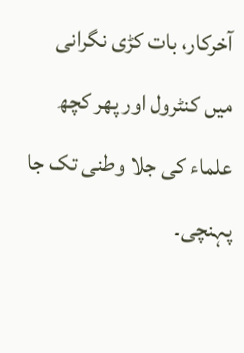آخرکار، بات کڑی نگرانی میں کنٹرول اور پھر کچھ علماء کی جلا وطنی تک جا پہنچی۔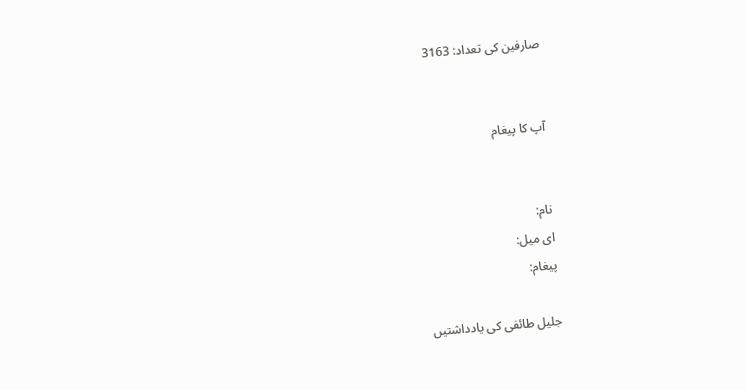صارفین کی تعداد: 3163


آپ کا پیغام


نام:
ای میل:
پیغام:

جلیل طائفی کی یادداشتیں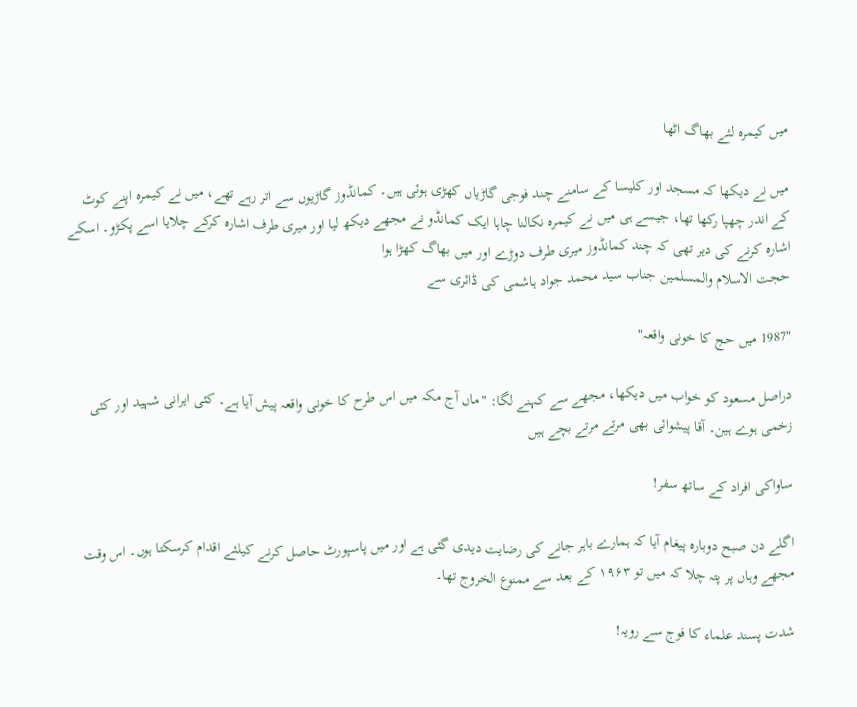میں کیمرہ لئے بھاگ اٹھا

میں نے دیکھا کہ مسجد اور کلیسا کے سامنے چند فوجی گاڑیاں کھڑی ہوئی ہیں۔ کمانڈوز گاڑیوں سے اتر رہے تھے، میں نے کیمرہ اپنے کوٹ کے اندر چھپا رکھا تھا، جیسے ہی میں نے کیمرہ نکالنا چاہا ایک کمانڈو نے مجھے دیکھ لیا اور میری طرف اشارہ کرکے چلایا اسے پکڑو۔ اسکے اشارہ کرنے کی دیر تھی کہ چند کمانڈوز میری طرف دوڑے اور میں بھاگ کھڑا ہوا
حجت الاسلام والمسلمین جناب سید محمد جواد ہاشمی کی ڈائری سے

"1987 میں حج کا خونی واقعہ"

دراصل مسعود کو خواب میں دیکھا، مجھے سے کہنے لگا: "ماں آج مکہ میں اس طرح کا خونی واقعہ پیش آیا ہے۔ کئی ایرانی شہید اور کئی زخمی ہوے ہین۔ آقا پیشوائی بھی مرتے مرتے بچے ہیں

ساواکی افراد کے ساتھ سفر!

اگلے دن صبح دوبارہ پیغام آیا کہ ہمارے باہر جانے کی رضایت دیدی گئی ہے اور میں پاسپورٹ حاصل کرنے کیلئے اقدام کرسکتا ہوں۔ اس وقت مجھے وہاں پر پتہ چلا کہ میں تو ۱۹۶۳ کے بعد سے ممنوع الخروج تھا۔

شدت پسند علماء کا فوج سے رویہ!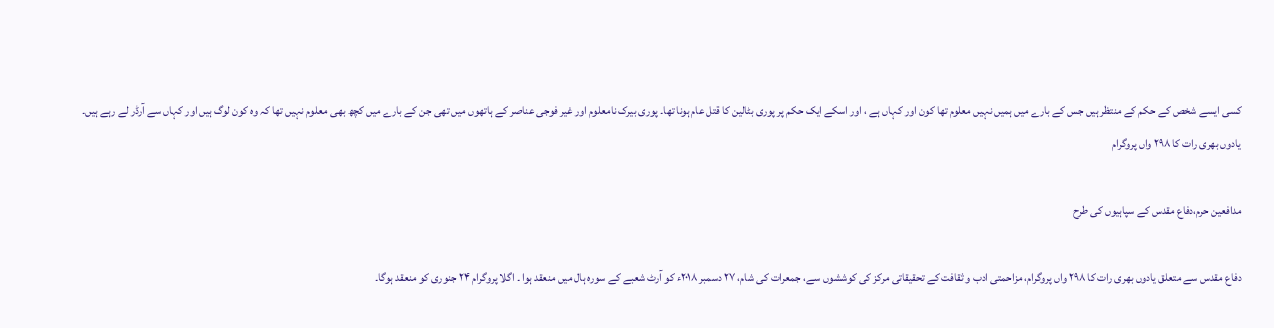کسی ایسے شخص کے حکم کے منتظر ہیں جس کے بارے میں ہمیں نہیں معلوم تھا کون اور کہاں ہے ، اور اسکے ایک حکم پر پوری بٹالین کا قتل عام ہونا تھا۔ پوری بیرک نامعلوم اور غیر فوجی عناصر کے ہاتھوں میں تھی جن کے بارے میں کچھ بھی معلوم نہیں تھا کہ وہ کون لوگ ہیں اور کہاں سے آرڈر لے رہے ہیں۔
یادوں بھری رات کا ۲۹۸ واں پروگرام

مدافعین حرم،دفاع مقدس کے سپاہیوں کی طرح

دفاع مقدس سے متعلق یادوں بھری رات کا ۲۹۸ واں پروگرام، مزاحمتی ادب و ثقافت کے تحقیقاتی مرکز کی کوششوں سے، جمعرات کی شام، ۲۷ دسمبر ۲۰۱۸ء کو آرٹ شعبے کے سورہ ہال میں منعقد ہوا ۔ اگلا پروگرام ۲۴ جنوری کو منعقد ہوگا۔